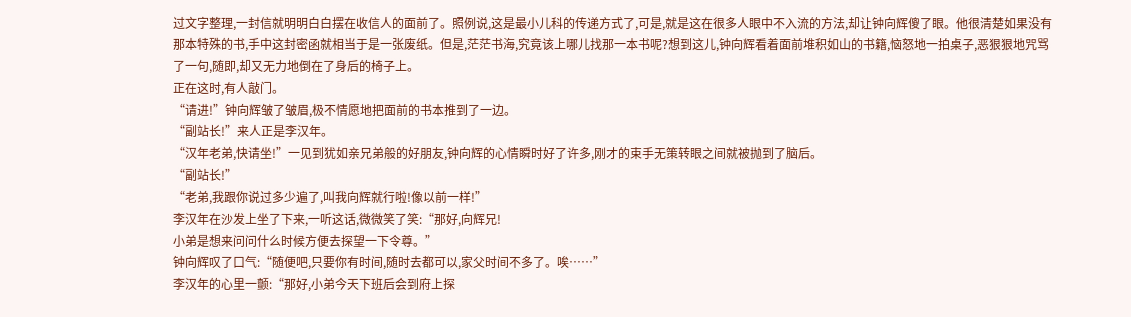过文字整理,一封信就明明白白摆在收信人的面前了。照例说,这是最小儿科的传递方式了,可是,就是这在很多人眼中不入流的方法,却让钟向辉傻了眼。他很清楚如果没有那本特殊的书,手中这封密函就相当于是一张废纸。但是,茫茫书海,究竟该上哪儿找那一本书呢?想到这儿,钟向辉看着面前堆积如山的书籍,恼怒地一拍桌子,恶狠狠地咒骂了一句,随即,却又无力地倒在了身后的椅子上。
正在这时,有人敲门。
“请进!”钟向辉皱了皱眉,极不情愿地把面前的书本推到了一边。
“副站长!”来人正是李汉年。
“汉年老弟,快请坐!”一见到犹如亲兄弟般的好朋友,钟向辉的心情瞬时好了许多,刚才的束手无策转眼之间就被抛到了脑后。
“副站长!”
“老弟,我跟你说过多少遍了,叫我向辉就行啦!像以前一样!”
李汉年在沙发上坐了下来,一听这话,微微笑了笑:“那好,向辉兄!
小弟是想来问问什么时候方便去探望一下令尊。”
钟向辉叹了口气:“随便吧,只要你有时间,随时去都可以,家父时间不多了。唉……”
李汉年的心里一颤:“那好,小弟今天下班后会到府上探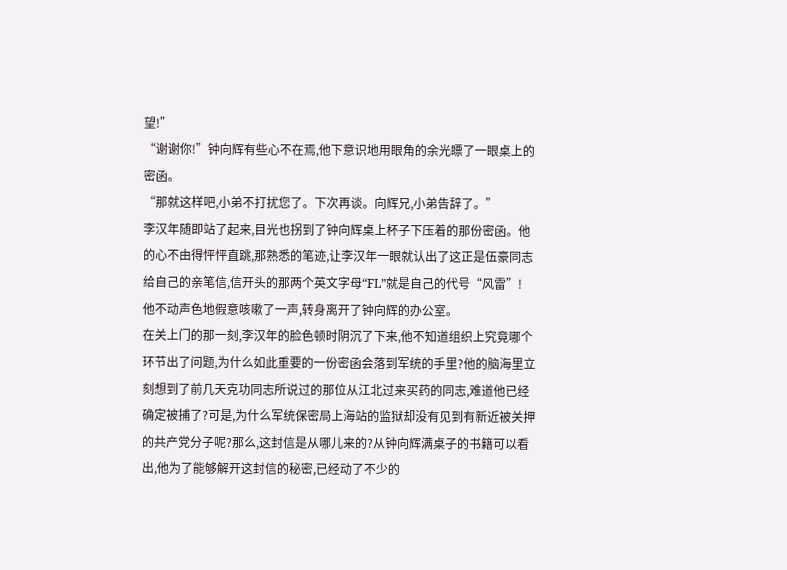望!”
“谢谢你!”钟向辉有些心不在焉,他下意识地用眼角的余光瞟了一眼桌上的密函。
“那就这样吧,小弟不打扰您了。下次再谈。向辉兄,小弟告辞了。”
李汉年随即站了起来,目光也拐到了钟向辉桌上杯子下压着的那份密函。他的心不由得怦怦直跳,那熟悉的笔迹,让李汉年一眼就认出了这正是伍豪同志给自己的亲笔信,信开头的那两个英文字母“FL”就是自己的代号“风雷”!
他不动声色地假意咳嗽了一声,转身离开了钟向辉的办公室。
在关上门的那一刻,李汉年的脸色顿时阴沉了下来,他不知道组织上究竟哪个环节出了问题,为什么如此重要的一份密函会落到军统的手里?他的脑海里立刻想到了前几天克功同志所说过的那位从江北过来买药的同志,难道他已经确定被捕了?可是,为什么军统保密局上海站的监狱却没有见到有新近被关押的共产党分子呢?那么,这封信是从哪儿来的?从钟向辉满桌子的书籍可以看出,他为了能够解开这封信的秘密,已经动了不少的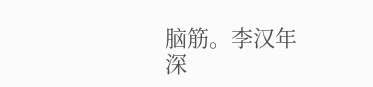脑筋。李汉年深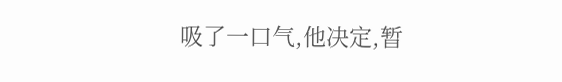吸了一口气,他决定,暂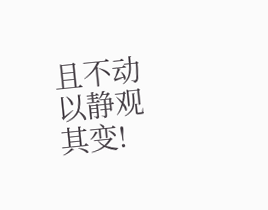且不动以静观其变!